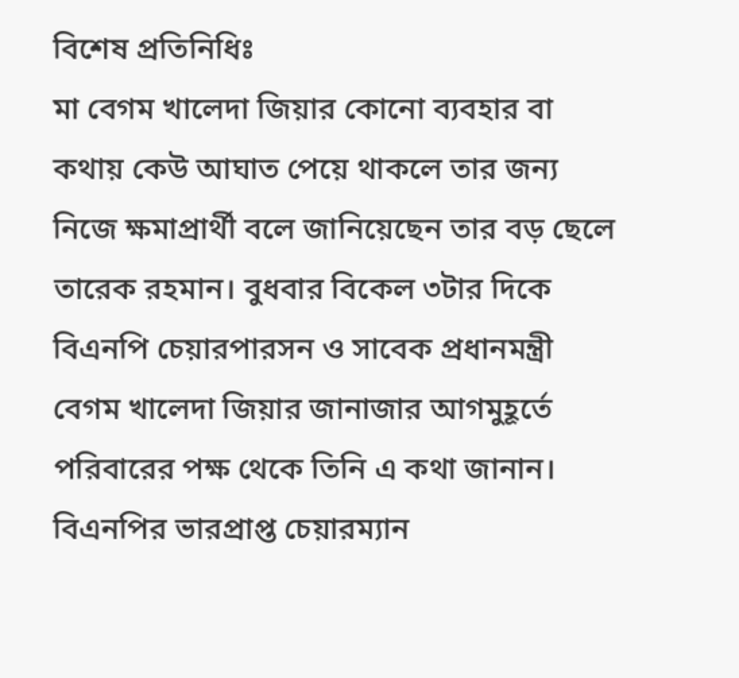বিশেষ প্রতিনিধিঃ
মা বেগম খালেদা জিয়ার কোনো ব্যবহার বা কথায় কেউ আঘাত পেয়ে থাকলে তার জন্য নিজে ক্ষমাপ্রার্থী বলে জানিয়েছেন তার বড় ছেলে তারেক রহমান। বুধবার বিকেল ৩টার দিকে বিএনপি চেয়ারপারসন ও সাবেক প্রধানমন্ত্রী বেগম খালেদা জিয়ার জানাজার আগমুহূর্তে পরিবারের পক্ষ থেকে তিনি এ কথা জানান। বিএনপির ভারপ্রাপ্ত চেয়ারম্যান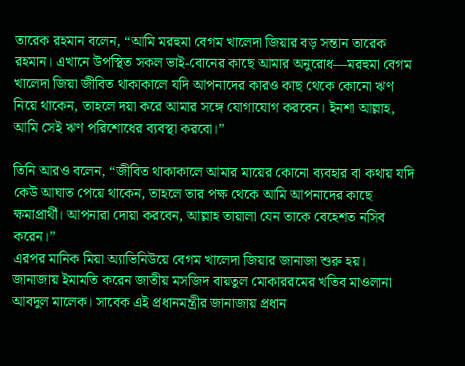তারেক রহমান বলেন, “আমি মরহুমা বেগম খালেদা জিয়ার বড় সন্তান তারেক রহমান। এখানে উপস্থিত সকল ভাই-বোনের কাছে আমার অনুরোধ—মরহুমা বেগম খালেদা জিয়া জীবিত থাকাকালে যদি আপনাদের কারও কাছ থেকে কোনো ঋণ নিয়ে থাকেন, তাহলে দয়া করে আমার সঙ্গে যোগাযোগ করবেন। ইনশা আল্লাহ, আমি সেই ঋণ পরিশোধের ব্যবস্থা করবো।”

তিনি আরও বলেন, “জীবিত থাকাকালে আমার মায়ের কোনো ব্যবহার বা কথায় যদি কেউ আঘাত পেয়ে থাকেন, তাহলে তার পক্ষ থেকে আমি আপনাদের কাছে ক্ষমাপ্রার্থী। আপনারা দোয়া করবেন, আল্লাহ তায়ালা যেন তাকে বেহেশত নসিব করেন।”
এরপর মানিক মিয়া অ্যাভিনিউয়ে বেগম খালেদা জিয়ার জানাজা শুরু হয়। জানাজায় ইমামতি করেন জাতীয় মসজিদ বায়তুল মোকাররমের খতিব মাওলানা আবদুল মালেক। সাবেক এই প্রধানমন্ত্রীর জানাজায় প্রধান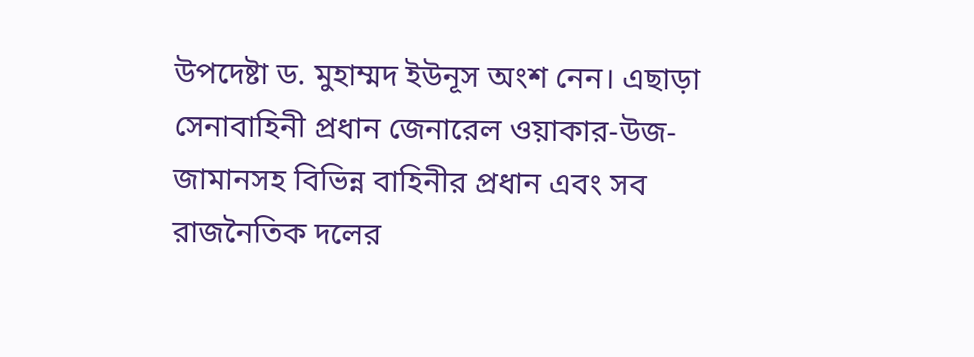উপদেষ্টা ড. মুহাম্মদ ইউনূস অংশ নেন। এছাড়া সেনাবাহিনী প্রধান জেনারেল ওয়াকার-উজ-জামানসহ বিভিন্ন বাহিনীর প্রধান এবং সব রাজনৈতিক দলের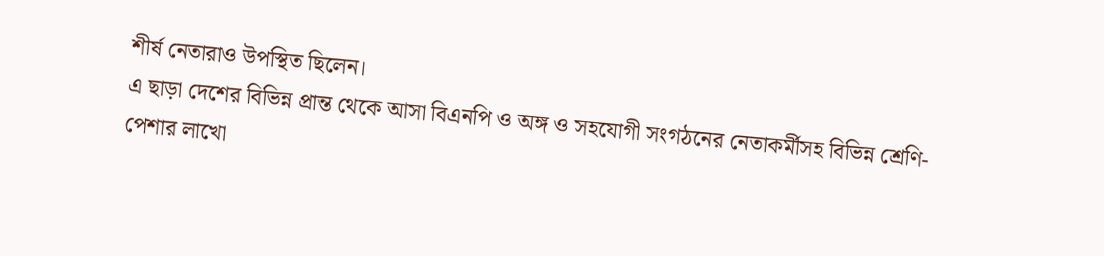শীর্ষ নেতারাও উপস্থিত ছিলেন।
এ ছাড়া দেশের বিভিন্ন প্রান্ত থেকে আসা বিএনপি ও অঙ্গ ও সহযোগী সংগঠনের নেতাকর্মীসহ বিভিন্ন শ্রেণি-পেশার লাখো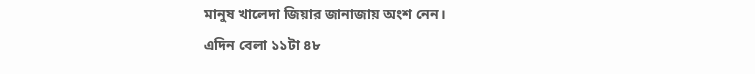মানুষ খালেদা জিয়ার জানাজায় অংশ নেন।
এদিন বেলা ১১টা ৪৮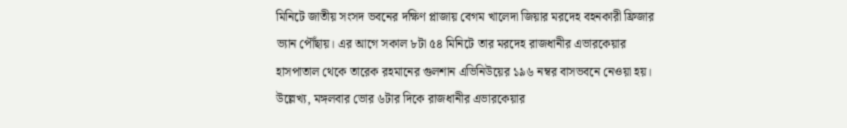মিনিটে জাতীয় সংসদ ভবনের দক্ষিণ প্লাজায় বেগম খালেদা জিয়ার মরদেহ বহনকারী ফ্রিজার ভ্যান পৌঁছায়। এর আগে সকাল ৮টা ৫৪ মিনিটে তার মরদেহ রাজধানীর এভারকেয়ার হাসপাতাল থেকে তারেক রহমানের গুলশান এভিনিউয়ের ১৯৬ নম্বর বাসভবনে নেওয়া হয়।
উল্লেখ্য, মঙ্গলবার ভোর ৬টার দিকে রাজধানীর এভারকেয়ার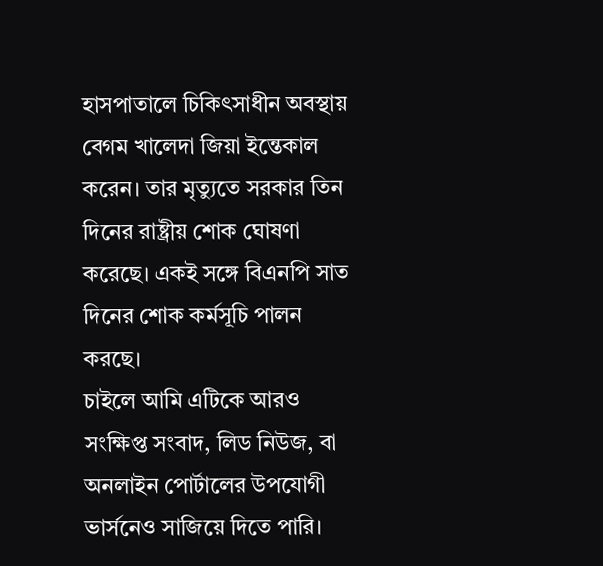হাসপাতালে চিকিৎসাধীন অবস্থায় বেগম খালেদা জিয়া ইন্তেকাল করেন। তার মৃত্যুতে সরকার তিন দিনের রাষ্ট্রীয় শোক ঘোষণা করেছে। একই সঙ্গে বিএনপি সাত দিনের শোক কর্মসূচি পালন করছে।
চাইলে আমি এটিকে আরও সংক্ষিপ্ত সংবাদ, লিড নিউজ, বা অনলাইন পোর্টালের উপযোগী ভার্সনেও সাজিয়ে দিতে পারি।